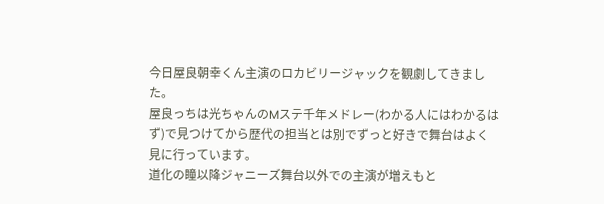今日屋良朝幸くん主演のロカビリージャックを観劇してきました。
屋良っちは光ちゃんのMステ千年メドレー(わかる人にはわかるはず)で見つけてから歴代の担当とは別でずっと好きで舞台はよく見に行っています。
道化の瞳以降ジャニーズ舞台以外での主演が増えもと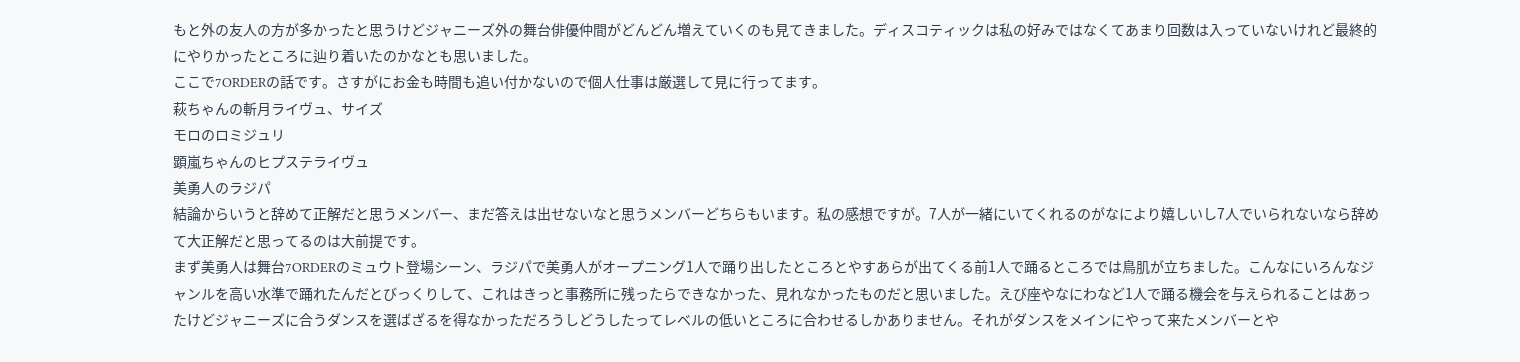もと外の友人の方が多かったと思うけどジャニーズ外の舞台俳優仲間がどんどん増えていくのも見てきました。ディスコティックは私の好みではなくてあまり回数は入っていないけれど最終的にやりかったところに辿り着いたのかなとも思いました。
ここで7ORDERの話です。さすがにお金も時間も追い付かないので個人仕事は厳選して見に行ってます。
萩ちゃんの斬月ライヴュ、サイズ
モロのロミジュリ
顕嵐ちゃんのヒプステライヴュ
美勇人のラジパ
結論からいうと辞めて正解だと思うメンバー、まだ答えは出せないなと思うメンバーどちらもいます。私の感想ですが。7人が一緒にいてくれるのがなにより嬉しいし7人でいられないなら辞めて大正解だと思ってるのは大前提です。
まず美勇人は舞台7ORDERのミュウト登場シーン、ラジパで美勇人がオープニング1人で踊り出したところとやすあらが出てくる前1人で踊るところでは鳥肌が立ちました。こんなにいろんなジャンルを高い水準で踊れたんだとびっくりして、これはきっと事務所に残ったらできなかった、見れなかったものだと思いました。えび座やなにわなど1人で踊る機会を与えられることはあったけどジャニーズに合うダンスを選ばざるを得なかっただろうしどうしたってレベルの低いところに合わせるしかありません。それがダンスをメインにやって来たメンバーとや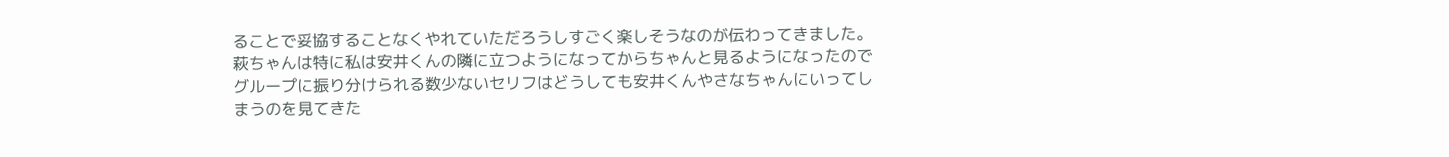ることで妥協することなくやれていただろうしすごく楽しそうなのが伝わってきました。
萩ちゃんは特に私は安井くんの隣に立つようになってからちゃんと見るようになったのでグループに振り分けられる数少ないセリフはどうしても安井くんやさなちゃんにいってしまうのを見てきた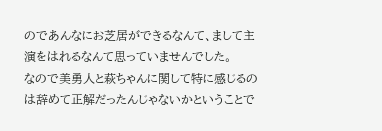のであんなにお芝居ができるなんて、まして主演をはれるなんて思っていませんでした。
なので美勇人と萩ちゃんに関して特に感じるのは辞めて正解だったんじゃないかということで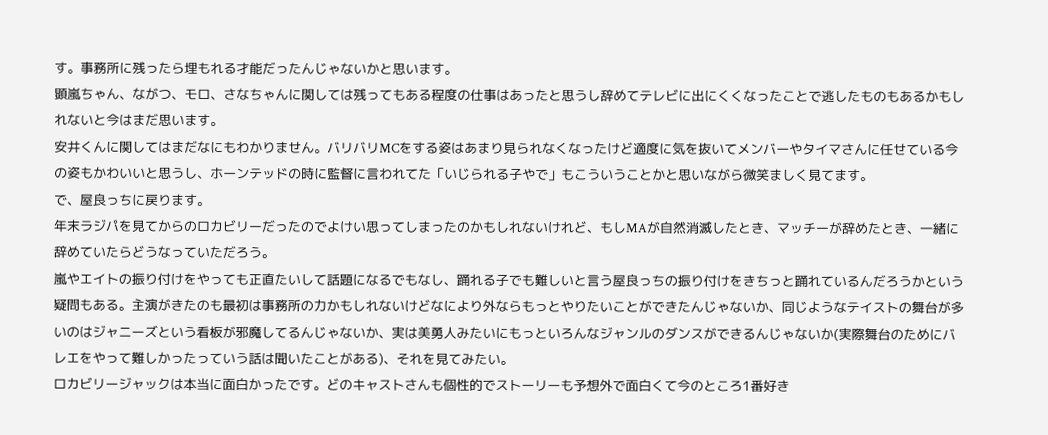す。事務所に残ったら埋もれる才能だったんじゃないかと思います。
顕嵐ちゃん、ながつ、モロ、さなちゃんに関しては残ってもある程度の仕事はあったと思うし辞めてテレビに出にくくなったことで逃したものもあるかもしれないと今はまだ思います。
安井くんに関してはまだなにもわかりません。バリバリMCをする姿はあまり見られなくなったけど適度に気を抜いてメンバーやタイマさんに任せている今の姿もかわいいと思うし、ホーンテッドの時に監督に言われてた「いじられる子やで」もこういうことかと思いながら微笑ましく見てます。
で、屋良っちに戻ります。
年末ラジパを見てからのロカビリーだったのでよけい思ってしまったのかもしれないけれど、もしMAが自然消滅したとき、マッチーが辞めたとき、一緒に辞めていたらどうなっていただろう。
嵐やエイトの振り付けをやっても正直たいして話題になるでもなし、踊れる子でも難しいと言う屋良っちの振り付けをきちっと踊れているんだろうかという疑問もある。主演がきたのも最初は事務所の力かもしれないけどなにより外ならもっとやりたいことができたんじゃないか、同じようなテイストの舞台が多いのはジャニーズという看板が邪魔してるんじゃないか、実は美勇人みたいにもっといろんなジャンルのダンスができるんじゃないか(実際舞台のためにバレエをやって難しかったっていう話は聞いたことがある)、それを見てみたい。
ロカビリージャックは本当に面白かったです。どのキャストさんも個性的でストーリーも予想外で面白くて今のところ1番好き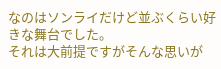なのはソンライだけど並ぶくらい好きな舞台でした。
それは大前提ですがそんな思いが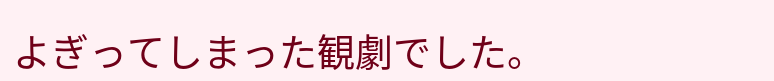よぎってしまった観劇でした。